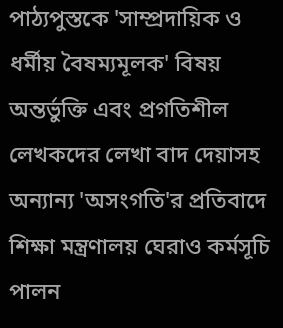পাঠ্যপুস্তকে 'সাম্প্রদায়িক ও ধর্মীয় বৈষম্যমূলক' বিষয় অন্তর্ভুক্তি এবং প্রগতিশীল লেখকদের লেখা বাদ দেয়াসহ অন্যান্য 'অসংগতি'র প্রতিবাদে শিক্ষা মন্ত্রণালয় ঘেরাও কর্মসূচি পালন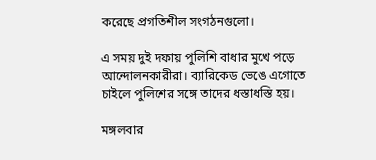করেছে প্রগতিশীল সংগঠনগুলো।

এ সময় দুই দফায় পুলিশি বাধার মুখে পড়ে আন্দোলনকারীরা। ব্যারিকেড ভেঙে এগোতে চাইলে পুলিশের সঙ্গে তাদের ধস্তাধস্তি হয়।

মঙ্গলবার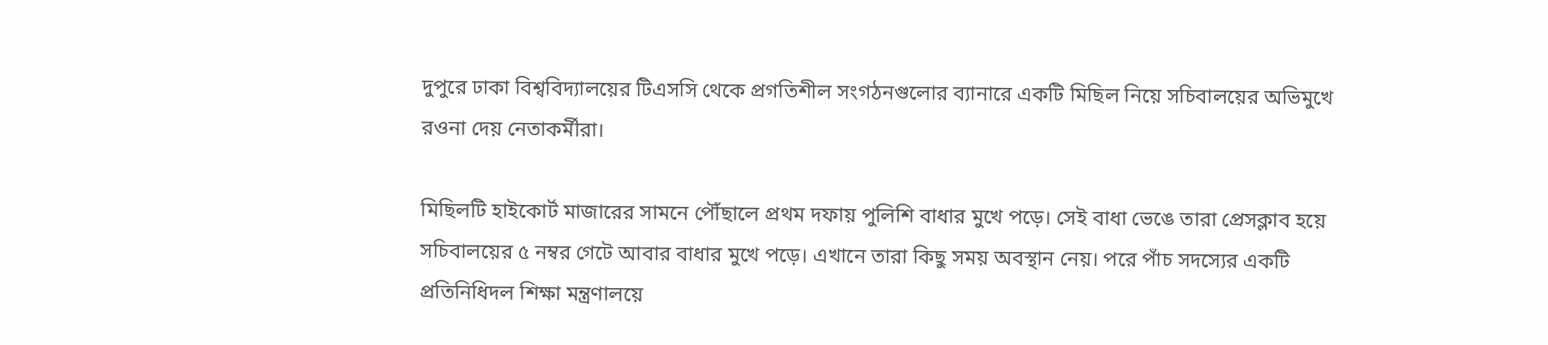দুপুরে ঢাকা বিশ্ববিদ্যালয়ের টিএসসি থেকে প্রগতিশীল সংগঠনগুলোর ব্যানারে একটি মিছিল নিয়ে সচিবালয়ের অভিমুখে রওনা দেয় নেতাকর্মীরা।

মিছিলটি হাইকোর্ট মাজারের সামনে পৌঁছালে প্রথম দফায় পুলিশি বাধার মুখে পড়ে। সেই বাধা ভেঙে তারা প্রেসক্লাব হয়ে সচিবালয়ের ৫ নম্বর গেটে আবার বাধার মুখে পড়ে। এখানে তারা কিছু সময় অবস্থান নেয়। পরে পাঁচ সদস্যের একটি প্রতিনিধিদল শিক্ষা মন্ত্রণালয়ে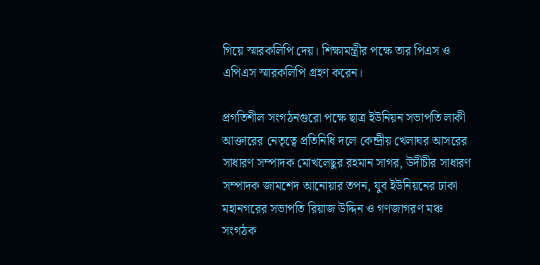গিয়ে স্মারকলিপি দেয়। শিক্ষামন্ত্রীর পক্ষে তার পিএস ও এপিএস স্মারকলিপি গ্রহণ করেন।

প্রগতিশীল সংগঠনগুরো পক্ষে ছাত্র ইউনিয়ন সভাপতি লাকী আক্তারের নেতৃত্বে প্রতিনিধি দলে কেন্দ্রীয় খেলাঘর আসরের সাধারণ সম্পাদক মোখলেছুর রহমান সাগর, উদীচীর সাধারণ সম্পাদক জামশেদ আনোয়ার তপন, যুব ইউনিয়নের ঢাকা মহানগরের সভাপতি রিয়াজ উদ্দিন ও গণজাগরণ মঞ্চ সংগঠক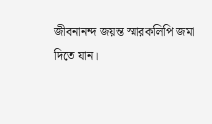জীবনানন্দ জয়ন্ত স্মারকলিপি জমা দিতে যান।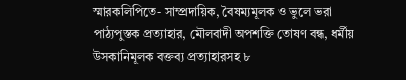স্মারকলিপিতে- সাম্প্রদায়িক, বৈষম্যমূলক ও ভুলে ভরা পাঠ্যপুস্তক প্রত্যাহার, মৌলবাদী অপশক্তি তোষণ বন্ধ, ধর্মীয় উসকানিমূলক বক্তব্য প্রত্যাহারসহ ৮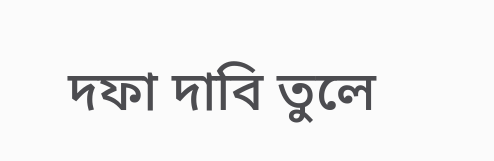দফা দাবি তুলে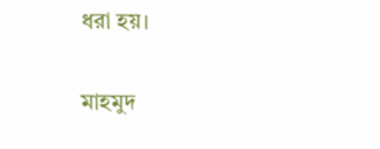ধরা হয়।

মাহমুদ